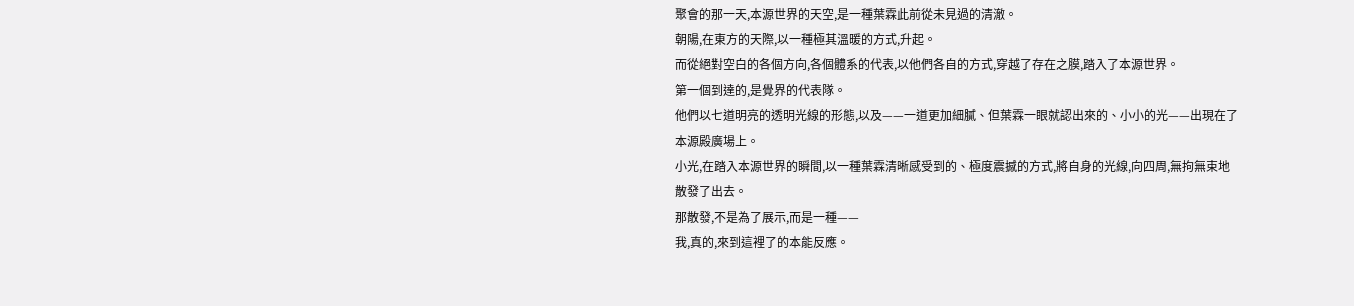聚會的那一天,本源世界的天空,是一種葉霖此前從未見過的清澈。
朝陽,在東方的天際,以一種極其溫暖的方式,升起。
而從絕對空白的各個方向,各個體系的代表,以他們各自的方式,穿越了存在之膜,踏入了本源世界。
第一個到達的,是覺界的代表隊。
他們以七道明亮的透明光線的形態,以及——一道更加細膩、但葉霖一眼就認出來的、小小的光——出現在了本源殿廣場上。
小光,在踏入本源世界的瞬間,以一種葉霖清晰感受到的、極度震撼的方式,將自身的光線,向四周,無拘無束地散發了出去。
那散發,不是為了展示,而是一種——
我,真的,來到這裡了的本能反應。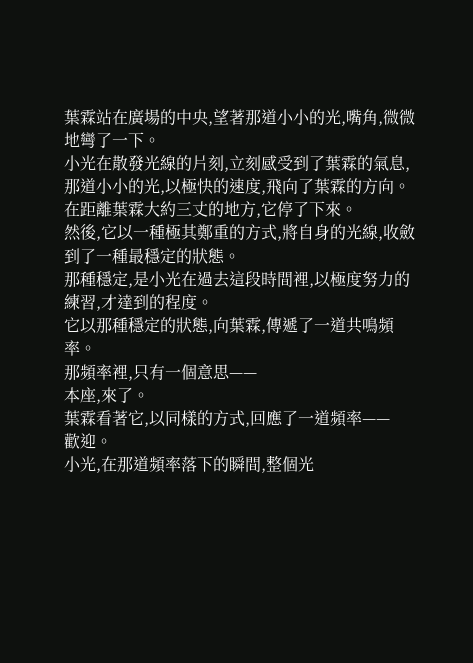葉霖站在廣場的中央,望著那道小小的光,嘴角,微微地彎了一下。
小光在散發光線的片刻,立刻感受到了葉霖的氣息,那道小小的光,以極快的速度,飛向了葉霖的方向。
在距離葉霖大約三丈的地方,它停了下來。
然後,它以一種極其鄭重的方式,將自身的光線,收斂到了一種最穩定的狀態。
那種穩定,是小光在過去這段時間裡,以極度努力的練習,才達到的程度。
它以那種穩定的狀態,向葉霖,傳遞了一道共鳴頻率。
那頻率裡,只有一個意思——
本座,來了。
葉霖看著它,以同樣的方式,回應了一道頻率——
歡迎。
小光,在那道頻率落下的瞬間,整個光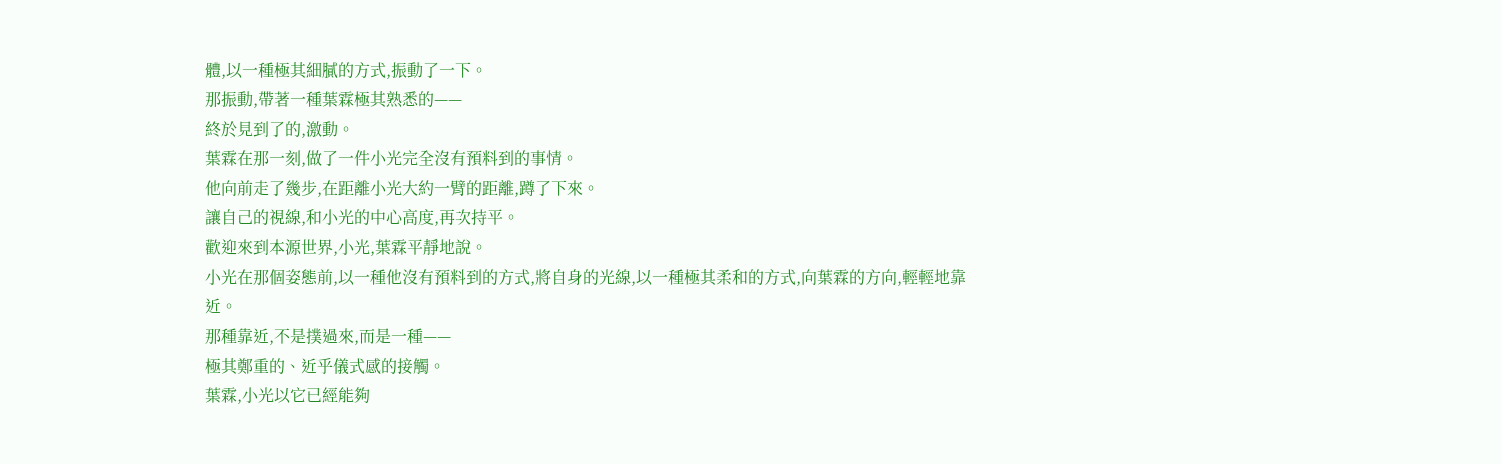體,以一種極其細膩的方式,振動了一下。
那振動,帶著一種葉霖極其熟悉的——
終於見到了的,激動。
葉霖在那一刻,做了一件小光完全沒有預料到的事情。
他向前走了幾步,在距離小光大約一臂的距離,蹲了下來。
讓自己的視線,和小光的中心高度,再次持平。
歡迎來到本源世界,小光,葉霖平靜地說。
小光在那個姿態前,以一種他沒有預料到的方式,將自身的光線,以一種極其柔和的方式,向葉霖的方向,輕輕地靠近。
那種靠近,不是撲過來,而是一種——
極其鄭重的、近乎儀式感的接觸。
葉霖,小光以它已經能夠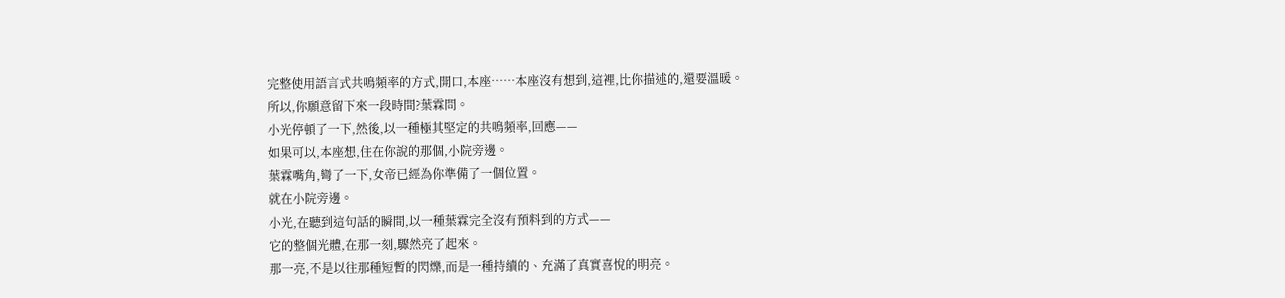完整使用語言式共鳴頻率的方式,開口,本座……本座沒有想到,這裡,比你描述的,還要溫暖。
所以,你願意留下來一段時間?葉霖問。
小光停頓了一下,然後,以一種極其堅定的共鳴頻率,回應——
如果可以,本座想,住在你說的那個,小院旁邊。
葉霖嘴角,彎了一下,女帝已經為你準備了一個位置。
就在小院旁邊。
小光,在聽到這句話的瞬間,以一種葉霖完全沒有預料到的方式——
它的整個光體,在那一刻,驟然亮了起來。
那一亮,不是以往那種短暫的閃爍,而是一種持續的、充滿了真實喜悅的明亮。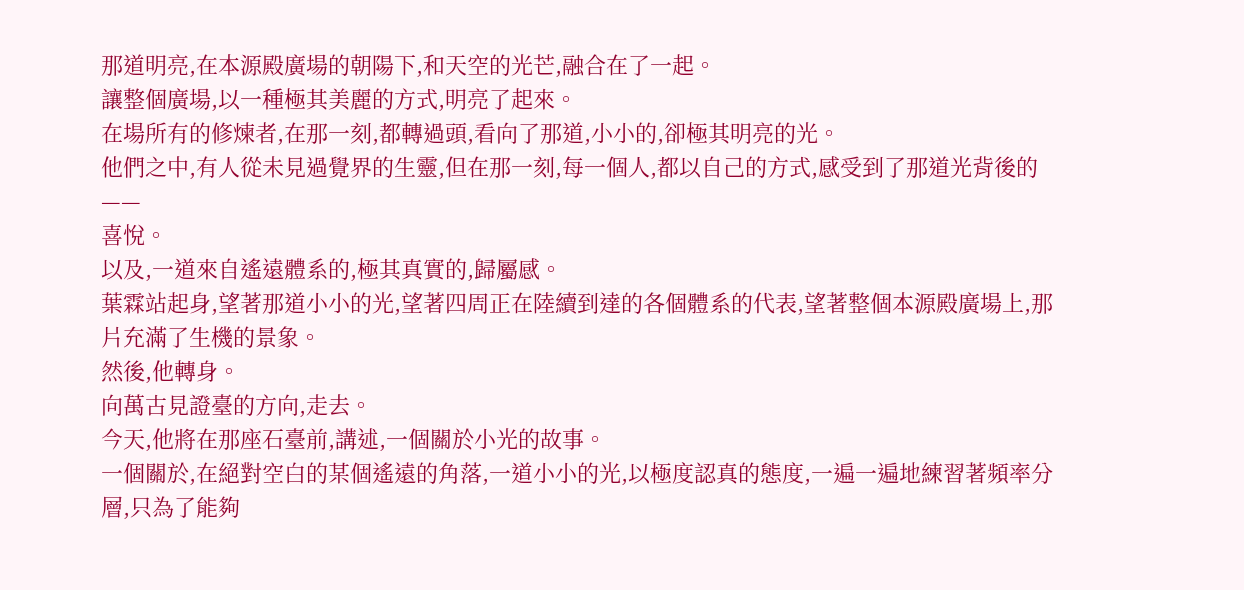那道明亮,在本源殿廣場的朝陽下,和天空的光芒,融合在了一起。
讓整個廣場,以一種極其美麗的方式,明亮了起來。
在場所有的修煉者,在那一刻,都轉過頭,看向了那道,小小的,卻極其明亮的光。
他們之中,有人從未見過覺界的生靈,但在那一刻,每一個人,都以自己的方式,感受到了那道光背後的——
喜悅。
以及,一道來自遙遠體系的,極其真實的,歸屬感。
葉霖站起身,望著那道小小的光,望著四周正在陸續到達的各個體系的代表,望著整個本源殿廣場上,那片充滿了生機的景象。
然後,他轉身。
向萬古見證臺的方向,走去。
今天,他將在那座石臺前,講述,一個關於小光的故事。
一個關於,在絕對空白的某個遙遠的角落,一道小小的光,以極度認真的態度,一遍一遍地練習著頻率分層,只為了能夠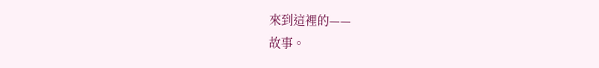來到這裡的——
故事。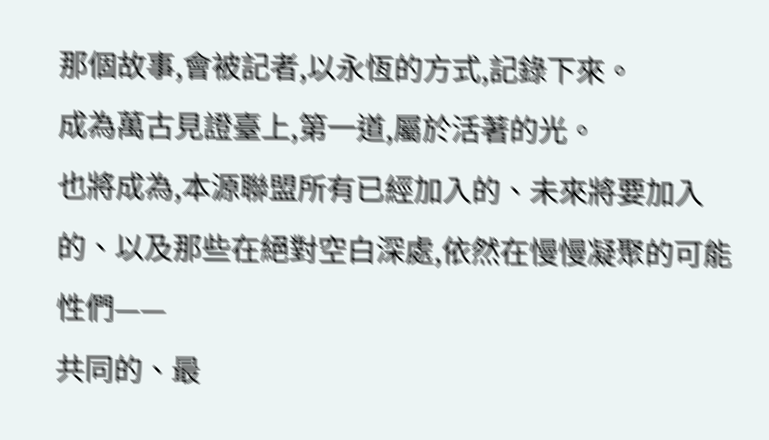那個故事,會被記者,以永恆的方式,記錄下來。
成為萬古見證臺上,第一道,屬於活著的光。
也將成為,本源聯盟所有已經加入的、未來將要加入的、以及那些在絕對空白深處,依然在慢慢凝聚的可能性們——
共同的、最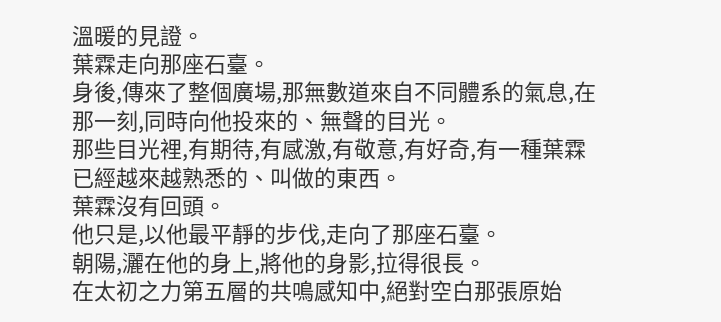溫暖的見證。
葉霖走向那座石臺。
身後,傳來了整個廣場,那無數道來自不同體系的氣息,在那一刻,同時向他投來的、無聲的目光。
那些目光裡,有期待,有感激,有敬意,有好奇,有一種葉霖已經越來越熟悉的、叫做的東西。
葉霖沒有回頭。
他只是,以他最平靜的步伐,走向了那座石臺。
朝陽,灑在他的身上,將他的身影,拉得很長。
在太初之力第五層的共鳴感知中,絕對空白那張原始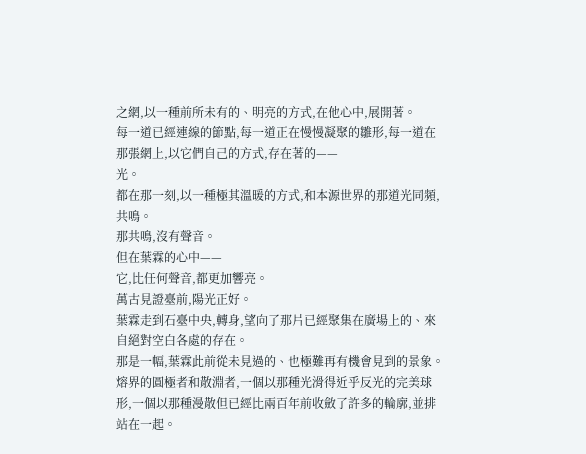之網,以一種前所未有的、明亮的方式,在他心中,展開著。
每一道已經連線的節點,每一道正在慢慢凝聚的雛形,每一道在那張網上,以它們自己的方式,存在著的——
光。
都在那一刻,以一種極其溫暖的方式,和本源世界的那道光同頻,共鳴。
那共鳴,沒有聲音。
但在葉霖的心中——
它,比任何聲音,都更加響亮。
萬古見證臺前,陽光正好。
葉霖走到石臺中央,轉身,望向了那片已經聚集在廣場上的、來自絕對空白各處的存在。
那是一幅,葉霖此前從未見過的、也極難再有機會見到的景象。
熔界的圓極者和散淵者,一個以那種光滑得近乎反光的完美球形,一個以那種漫散但已經比兩百年前收斂了許多的輪廓,並排站在一起。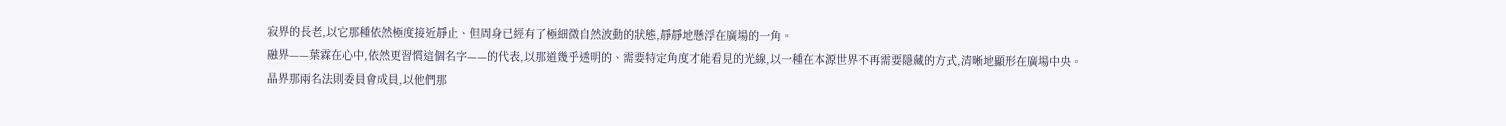寂界的長老,以它那種依然極度接近靜止、但周身已經有了極細微自然波動的狀態,靜靜地懸浮在廣場的一角。
融界——葉霖在心中,依然更習慣這個名字——的代表,以那道幾乎透明的、需要特定角度才能看見的光線,以一種在本源世界不再需要隱藏的方式,清晰地顯形在廣場中央。
晶界那兩名法則委員會成員,以他們那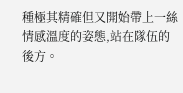種極其精確但又開始帶上一絲情感溫度的姿態,站在隊伍的後方。